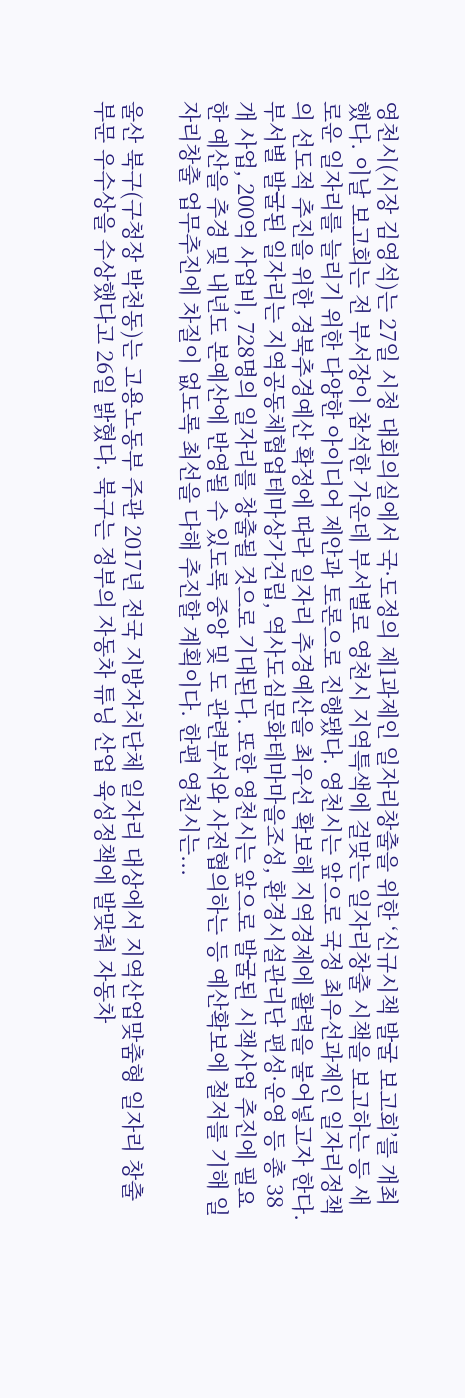영천시(시장 김영석)는 27일 시청 대회의실에서 국·도정의 제1과제인 일자리창출을 위한 ‘신규시책 발굴 보고회’를 개최했다. 이날 보고회는 전 부서장이 참석한 가운데 부서별로 영천시 지역특색에 걸맞는 일자리창출 시책을 보고하는 등 새로운 일자리를 늘리기 위한 다양한 아이디어 제안과 토론으로 진행됐다. 영천시는 앞으로 국정 최우선과제인 일자리정책의 선도적 추진을 위한 경북추경예산 확정에 따라 일자리 추경예산을 최우선 확보해 지역경제에 활력을 불어넣고자 한다. 부서별 발굴된 일자리는 지역공동체협업테마상가건립, 역사도심문화테마마을조성, 환경시설관리단 편성·운영 등 총 38개 사업, 200억 사업비, 728명의 일자리를 창출될 것으로 기대된다. 또한 영천시는 앞으로 발굴된 시책사업 추진에 필요한 예산을 추경 및 내년도 본예산에 반영될 수 있도록 중앙 및 도 관련부서와 사전협의하는 등 예산확보에 철저를 기해 일자리창출 업무추진에 차질이 없도록 최선을 다해 추진할 계획이다. 한편 영천시는...

울산 북구(구청장 박천동)는 고용노동부 주관 2017년 전국 지방자치단체 일자리 대상에서 지역산업맞춤형 일자리 창출 부문 우수상을 수상했다고 26일 밝혔다. 북구는 정부의 자동차 튜닝 산업 육성정책에 발맞춰 자동차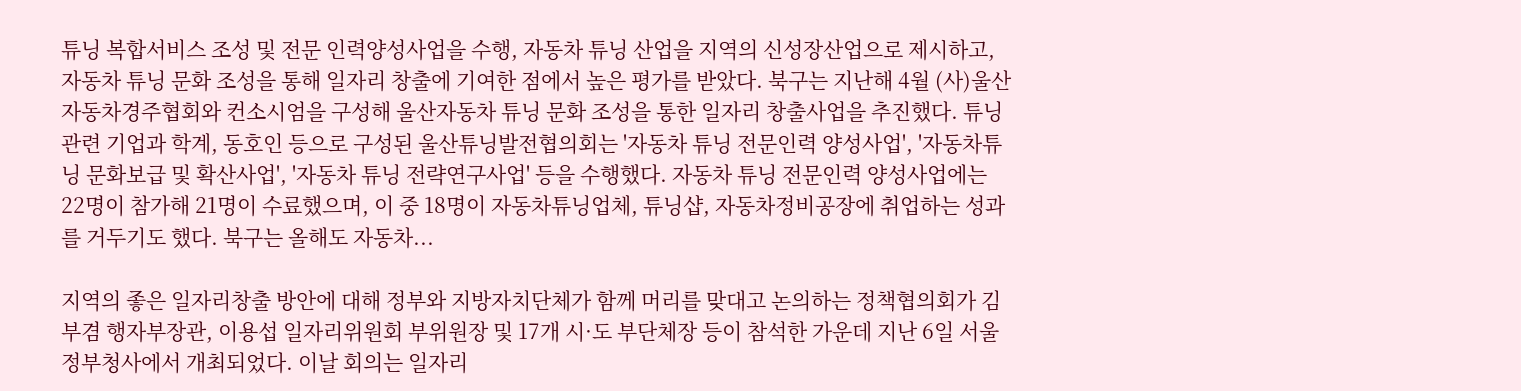튜닝 복합서비스 조성 및 전문 인력양성사업을 수행, 자동차 튜닝 산업을 지역의 신성장산업으로 제시하고, 자동차 튜닝 문화 조성을 통해 일자리 창출에 기여한 점에서 높은 평가를 받았다. 북구는 지난해 4월 (사)울산자동차경주협회와 컨소시엄을 구성해 울산자동차 튜닝 문화 조성을 통한 일자리 창출사업을 추진했다. 튜닝 관련 기업과 학계, 동호인 등으로 구성된 울산튜닝발전협의회는 '자동차 튜닝 전문인력 양성사업', '자동차튜닝 문화보급 및 확산사업', '자동차 튜닝 전략연구사업' 등을 수행했다. 자동차 튜닝 전문인력 양성사업에는 22명이 참가해 21명이 수료했으며, 이 중 18명이 자동차튜닝업체, 튜닝샵, 자동차정비공장에 취업하는 성과를 거두기도 했다. 북구는 올해도 자동차...

지역의 좋은 일자리창출 방안에 대해 정부와 지방자치단체가 함께 머리를 맞대고 논의하는 정책협의회가 김부겸 행자부장관, 이용섭 일자리위원회 부위원장 및 17개 시·도 부단체장 등이 참석한 가운데 지난 6일 서울 정부청사에서 개최되었다. 이날 회의는 일자리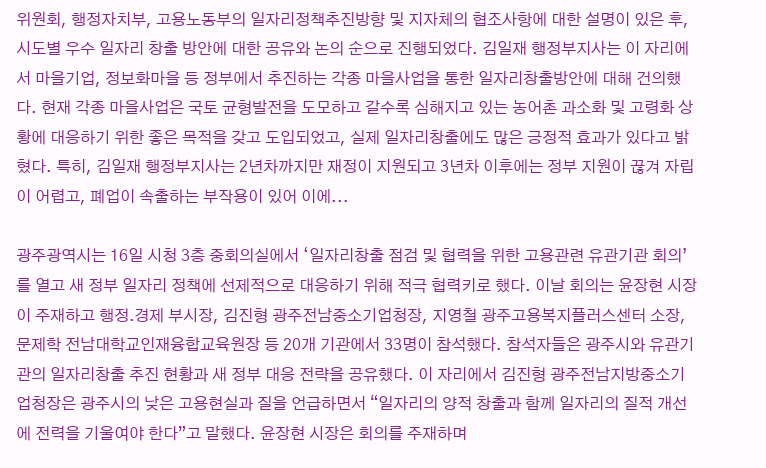위원회, 행정자치부, 고용노동부의 일자리정책추진방향 및 지자체의 협조사항에 대한 설명이 있은 후, 시도별 우수 일자리 창출 방안에 대한 공유와 논의 순으로 진행되었다. 김일재 행정부지사는 이 자리에서 마을기업, 정보화마을 등 정부에서 추진하는 각종 마을사업을 통한 일자리창출방안에 대해 건의했다. 현재 각종 마을사업은 국토 균형발전을 도모하고 갈수록 심해지고 있는 농어촌 과소화 및 고령화 상황에 대응하기 위한 좋은 목적을 갖고 도입되었고, 실제 일자리창출에도 많은 긍정적 효과가 있다고 밝혔다. 특히, 김일재 행정부지사는 2년차까지만 재정이 지원되고 3년차 이후에는 정부 지원이 끊겨 자립이 어렵고, 폐업이 속출하는 부작용이 있어 이에...

광주광역시는 16일 시청 3층 중회의실에서 ‘일자리창출 점검 및 협력을 위한 고용관련 유관기관 회의’를 열고 새 정부 일자리 정책에 선제적으로 대응하기 위해 적극 협력키로 했다. 이날 회의는 윤장현 시장이 주재하고 행정․경제 부시장, 김진형 광주전남중소기업청장, 지영철 광주고용복지플러스센터 소장, 문제학 전남대학교인재융합교육원장 등 20개 기관에서 33명이 참석했다. 참석자들은 광주시와 유관기관의 일자리창출 추진 현황과 새 정부 대응 전략을 공유했다. 이 자리에서 김진형 광주전남지방중소기업청장은 광주시의 낮은 고용현실과 질을 언급하면서 “일자리의 양적 창출과 함께 일자리의 질적 개선에 전력을 기울여야 한다”고 말했다. 윤장현 시장은 회의를 주재하며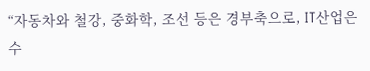“자동차와 철강, 중화학, 조선 등은 경부축으로, IT산업은 수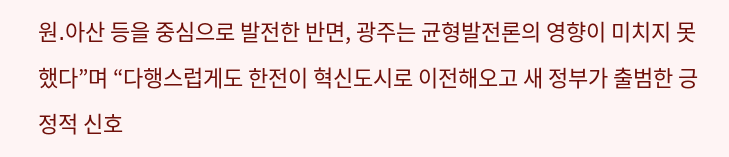원․아산 등을 중심으로 발전한 반면, 광주는 균형발전론의 영향이 미치지 못했다”며 “다행스럽게도 한전이 혁신도시로 이전해오고 새 정부가 출범한 긍정적 신호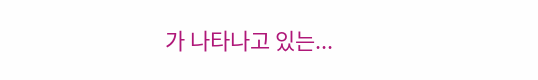가 나타나고 있는...